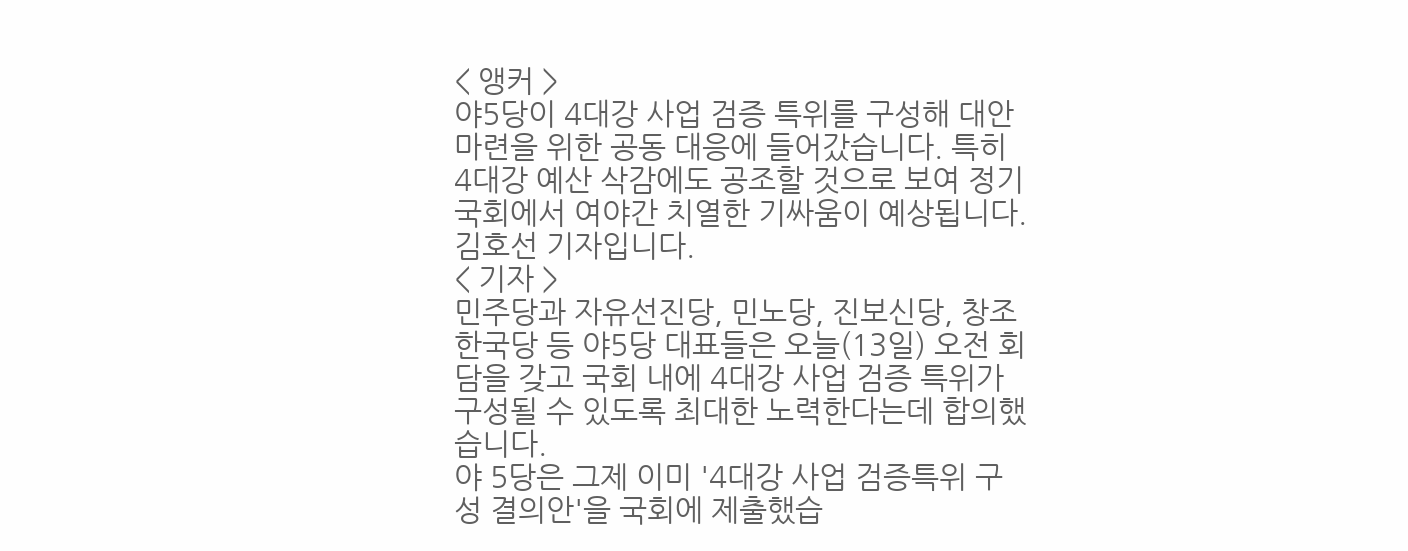< 앵커 >
야5당이 4대강 사업 검증 특위를 구성해 대안 마련을 위한 공동 대응에 들어갔습니다. 특히 4대강 예산 삭감에도 공조할 것으로 보여 정기 국회에서 여야간 치열한 기싸움이 예상됩니다.
김호선 기자입니다.
< 기자 >
민주당과 자유선진당, 민노당, 진보신당, 창조한국당 등 야5당 대표들은 오늘(13일) 오전 회담을 갖고 국회 내에 4대강 사업 검증 특위가 구성될 수 있도록 최대한 노력한다는데 합의했습니다.
야 5당은 그제 이미 '4대강 사업 검증특위 구성 결의안'을 국회에 제출했습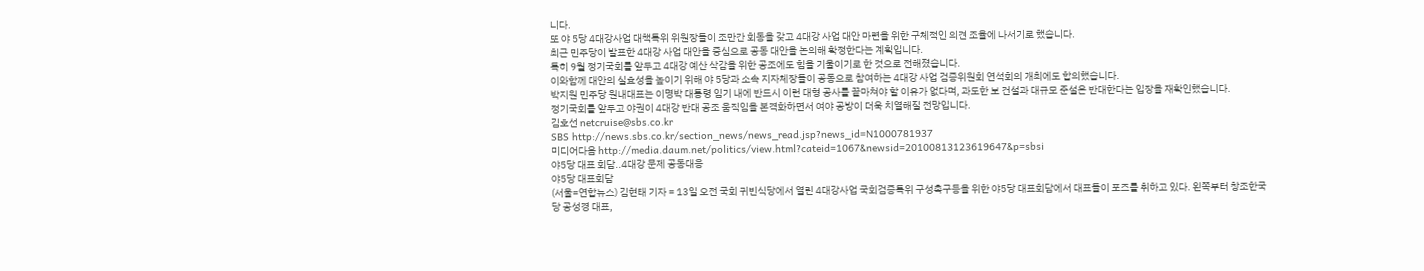니다.
또 야 5당 4대강사업 대책특위 위원장들이 조만간 회동을 갖고 4대강 사업 대안 마련을 위한 구체적인 의견 조율에 나서기로 했습니다.
최근 민주당이 발표한 4대강 사업 대안을 중심으로 공동 대안을 논의해 확정한다는 계획입니다.
특히 9월 정기국회를 앞두고 4대강 예산 삭감을 위한 공조에도 힘을 기울이기로 한 것으로 전해졌습니다.
이와함께 대안의 실효성을 높이기 위해 야 5당과 소속 지자체장들이 공동으로 참여하는 4대강 사업 검증위원회 연석회의 개최에도 합의했습니다.
박지원 민주당 원내대표는 이명박 대통령 임기 내에 반드시 이런 대형 공사를 끝마쳐야 할 이유가 없다며, 과도한 보 건설과 대규모 준설은 반대한다는 입장을 재확인했습니다.
정기국회를 앞두고 야권이 4대강 반대 공조 움직임을 본격화하면서 여야 공방이 더욱 치열해질 전망입니다.
김호선 netcruise@sbs.co.kr
SBS http://news.sbs.co.kr/section_news/news_read.jsp?news_id=N1000781937
미디어다음 http://media.daum.net/politics/view.html?cateid=1067&newsid=20100813123619647&p=sbsi
야5당 대표 회담..4대강 문제 공동대응
야5당 대표회담
(서울=연합뉴스) 김현태 기자 = 13일 오전 국회 귀빈식당에서 열린 4대강사업 국회검증특위 구성촉구등을 위한 야5당 대표회담에서 대표들이 포즈를 취하고 있다. 왼쪽부터 창조한국당 공성경 대표,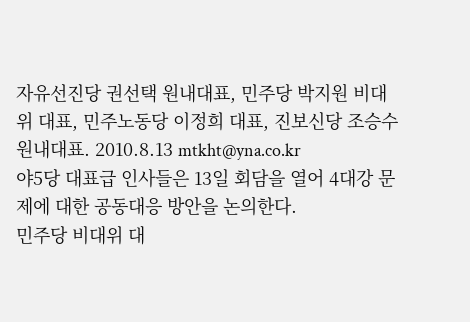자유선진당 권선택 원내대표, 민주당 박지원 비대위 대표, 민주노동당 이정희 대표, 진보신당 조승수 원내대표. 2010.8.13 mtkht@yna.co.kr
야5당 대표급 인사들은 13일 회담을 열어 4대강 문제에 대한 공동대응 방안을 논의한다.
민주당 비대위 대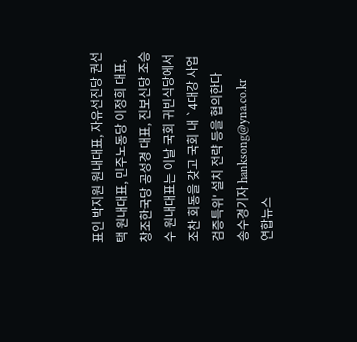표인 박지원 원내대표, 자유선진당 권선택 원내대표, 민주노동당 이정희 대표, 창조한국당 공성경 대표, 진보신당 조승수 원내대표는 이날 국회 귀빈식당에서 조찬 회동을 갖고 국회 내 `4대강 사업 검증특위' 설치 전략 등을 협의한다
송수경기자 hanksong@yna.co.kr
연합뉴스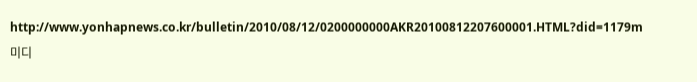http://www.yonhapnews.co.kr/bulletin/2010/08/12/0200000000AKR20100812207600001.HTML?did=1179m
미디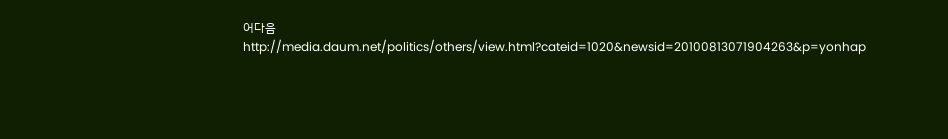어다음 http://media.daum.net/politics/others/view.html?cateid=1020&newsid=20100813071904263&p=yonhap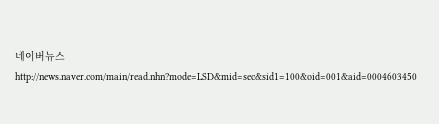네이버뉴스 http://news.naver.com/main/read.nhn?mode=LSD&mid=sec&sid1=100&oid=001&aid=0004603450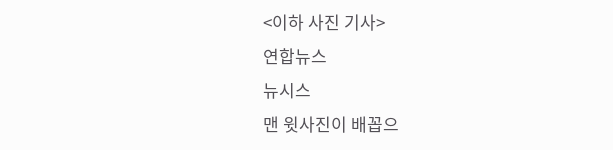<이하 사진 기사>
연합뉴스
뉴시스
맨 윗사진이 배꼽으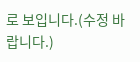로 보입니다.(수정 바랍니다.)